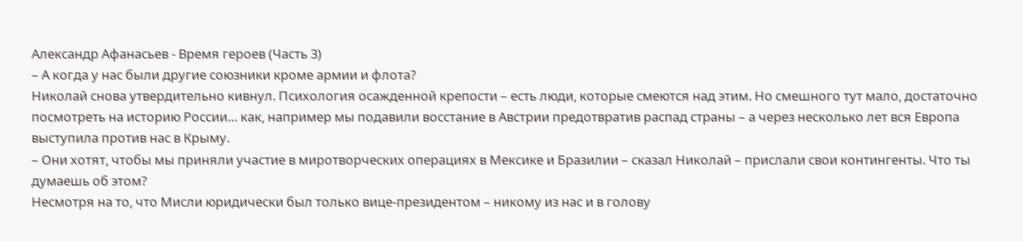Александр Афанасьев - Время героев (Часть 3)
– А когда у нас были другие союзники кроме армии и флота?
Николай снова утвердительно кивнул. Психология осажденной крепости – есть люди, которые смеются над этим. Но смешного тут мало, достаточно посмотреть на историю России… как, например мы подавили восстание в Австрии предотвратив распад страны – а через несколько лет вся Европа выступила против нас в Крыму.
– Они хотят, чтобы мы приняли участие в миротворческих операциях в Мексике и Бразилии – сказал Николай – прислали свои контингенты. Что ты думаешь об этом?
Несмотря на то, что Мисли юридически был только вице-президентом – никому из нас и в голову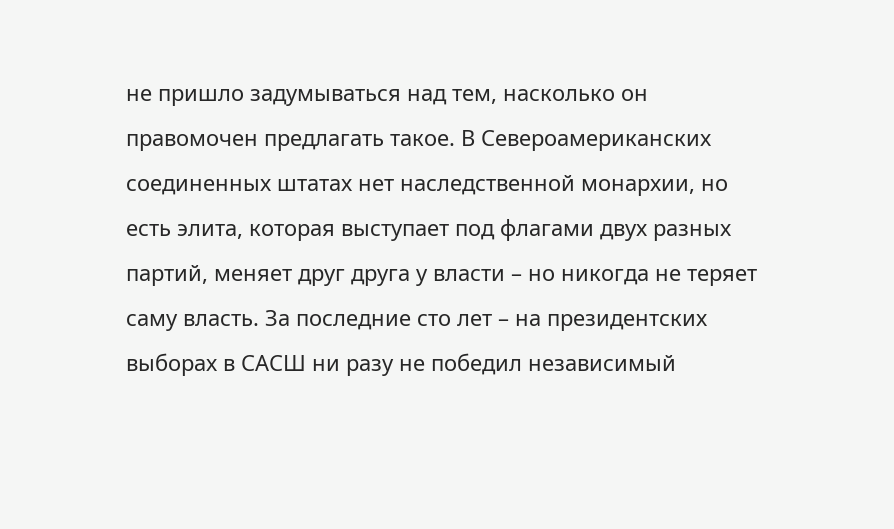не пришло задумываться над тем, насколько он правомочен предлагать такое. В Североамериканских соединенных штатах нет наследственной монархии, но есть элита, которая выступает под флагами двух разных партий, меняет друг друга у власти – но никогда не теряет саму власть. За последние сто лет – на президентских выборах в САСШ ни разу не победил независимый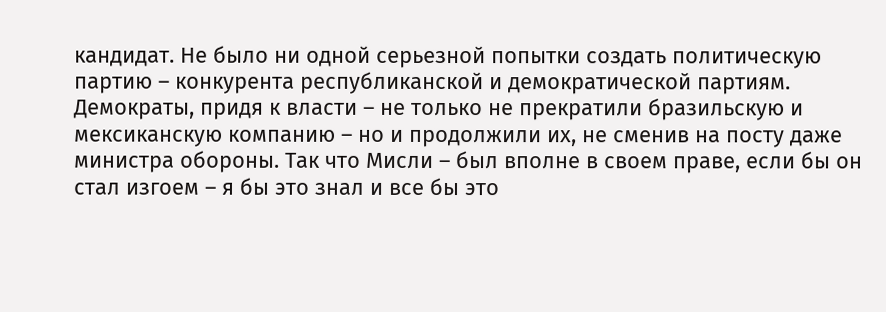кандидат. Не было ни одной серьезной попытки создать политическую партию – конкурента республиканской и демократической партиям. Демократы, придя к власти – не только не прекратили бразильскую и мексиканскую компанию – но и продолжили их, не сменив на посту даже министра обороны. Так что Мисли – был вполне в своем праве, если бы он стал изгоем – я бы это знал и все бы это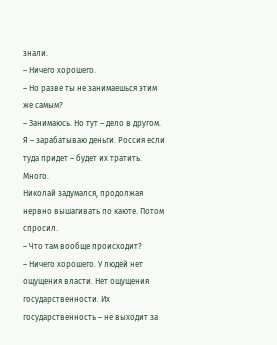знали.
– Ничего хорошего.
– Но разве ты не занимаешься этим же самым?
– Занимаюсь. Но тут – дело в другом. Я – зарабатываю деньги. Россия если туда придет – будет их тратить. Много.
Николай задумался, продолжая нервно вышагивать по каюте. Потом спросил.
– Что там вообще происходит?
– Ничего хорошего. У людей нет ощущения власти. Нет ощущения государственности. Их государственность – не выходит за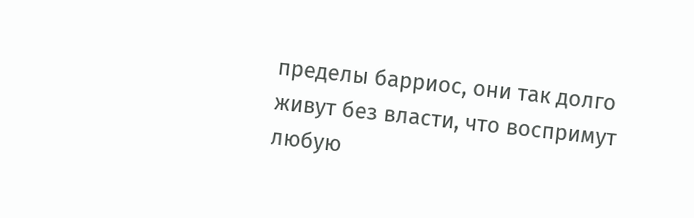пределы барриос, они так долго живут без власти, что воспримут любую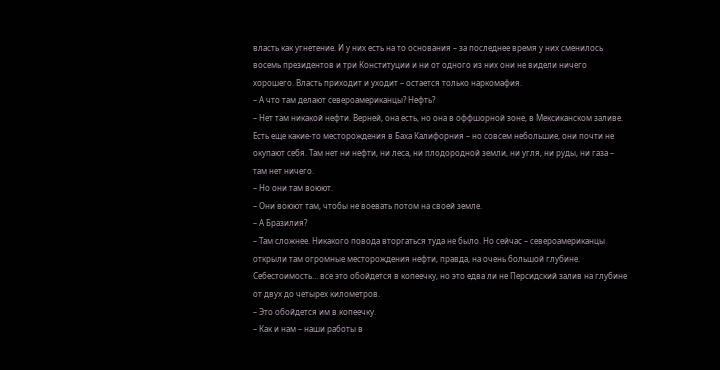власть как угнетение. И у них есть на то основания – за последнее время у них сменилось восемь президентов и три Конституции и ни от одного из них они не видели ничего хорошего. Власть приходит и уходит – остается только наркомафия.
– А что там делают североамериканцы? Нефть?
– Нет там никакой нефти. Верней, она есть, но она в оффшорной зоне, в Мексиканском заливе. Есть еще какие-то месторождения в Баха Калифорния – но совсем небольшие, они почти не окупают себя. Там нет ни нефти, ни леса, ни плодородной земли, ни угля, ни руды, ни газа – там нет ничего.
– Но они там воюют.
– Они воюют там, чтобы не воевать потом на своей земле.
– А Бразилия?
– Там сложнее. Никакого повода вторгаться туда не было. Но сейчас – североамериканцы открыли там огромные месторождения нефти, правда, на очень большой глубине. Себестоимость… все это обойдется в копеечку, но это едва ли не Персидский залив на глубине от двух до четырех километров.
– Это обойдется им в копеечку.
– Как и нам – наши работы в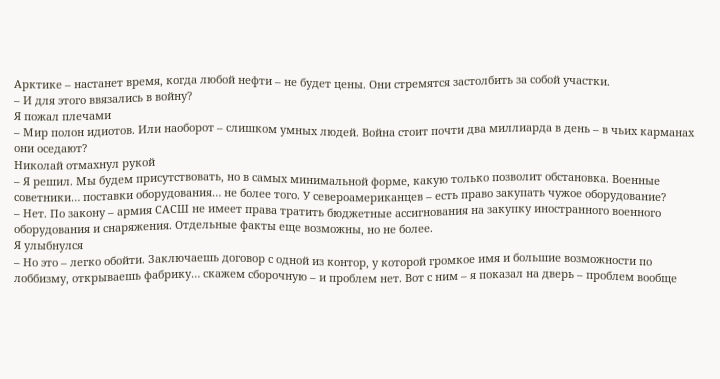Арктике – настанет время, когда любой нефти – не будет цены. Они стремятся застолбить за собой участки.
– И для этого ввязались в войну?
Я пожал плечами
– Мир полон идиотов. Или наоборот – слишком умных людей. Война стоит почти два миллиарда в день – в чьих карманах они оседают?
Николай отмахнул рукой
– Я решил. Мы будем присутствовать, но в самых минимальной форме, какую только позволит обстановка. Военные советники… поставки оборудования… не более того. У североамериканцев – есть право закупать чужое оборудование?
– Нет. По закону – армия САСШ не имеет права тратить бюджетные ассигнования на закупку иностранного военного оборудования и снаряжения. Отдельные факты еще возможны, но не более.
Я улыбнулся
– Но это – легко обойти. Заключаешь договор с одной из контор, у которой громкое имя и большие возможности по лоббизму, открываешь фабрику… скажем сборочную – и проблем нет. Вот с ним – я показал на дверь – проблем вообще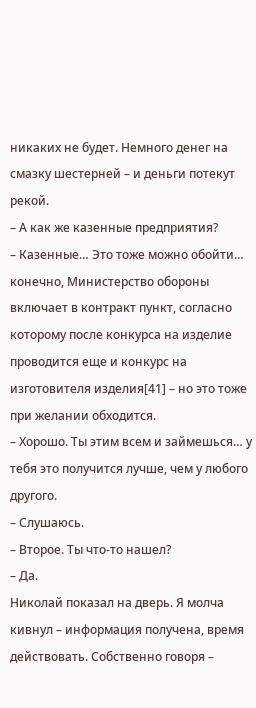никаких не будет. Немного денег на смазку шестерней – и деньги потекут рекой.
– А как же казенные предприятия?
– Казенные… Это тоже можно обойти… конечно, Министерство обороны включает в контракт пункт, согласно которому после конкурса на изделие проводится еще и конкурс на изготовителя изделия[41] – но это тоже при желании обходится.
– Хорошо. Ты этим всем и займешься… у тебя это получится лучше, чем у любого другого.
– Слушаюсь.
– Второе. Ты что-то нашел?
– Да.
Николай показал на дверь. Я молча кивнул – информация получена, время действовать. Собственно говоря –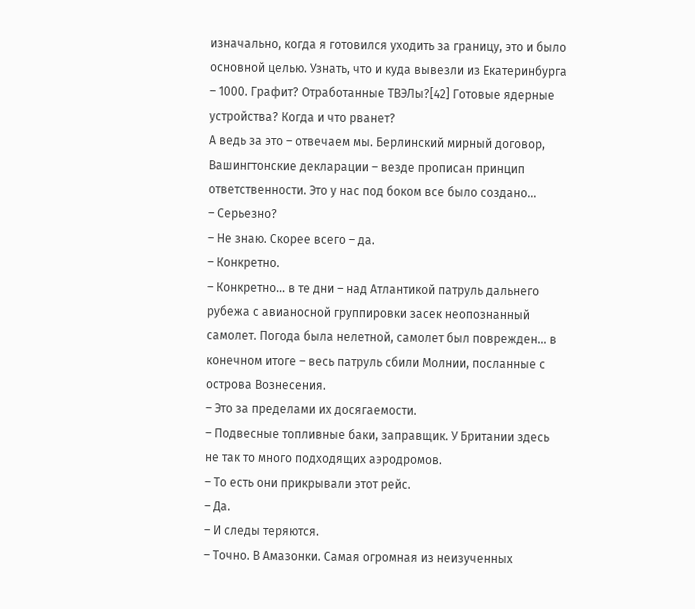изначально, когда я готовился уходить за границу, это и было основной целью. Узнать, что и куда вывезли из Екатеринбурга – 1000. Графит? Отработанные ТВЭЛы?[42] Готовые ядерные устройства? Когда и что рванет?
А ведь за это – отвечаем мы. Берлинский мирный договор, Вашингтонские декларации – везде прописан принцип ответственности. Это у нас под боком все было создано…
– Серьезно?
– Не знаю. Скорее всего – да.
– Конкретно.
– Конкретно… в те дни – над Атлантикой патруль дальнего рубежа с авианосной группировки засек неопознанный самолет. Погода была нелетной, самолет был поврежден… в конечном итоге – весь патруль сбили Молнии, посланные с острова Вознесения.
– Это за пределами их досягаемости.
– Подвесные топливные баки, заправщик. У Британии здесь не так то много подходящих аэродромов.
– То есть они прикрывали этот рейс.
– Да.
– И следы теряются.
– Точно. В Амазонки. Самая огромная из неизученных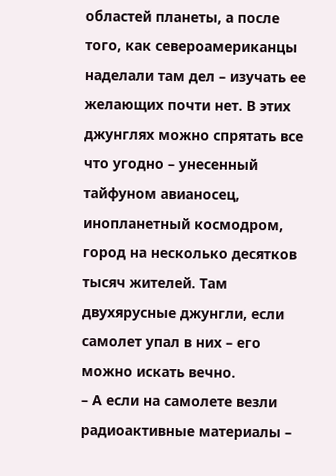областей планеты, а после того, как североамериканцы наделали там дел – изучать ее желающих почти нет. В этих джунглях можно спрятать все что угодно – унесенный тайфуном авианосец, инопланетный космодром, город на несколько десятков тысяч жителей. Там двухярусные джунгли, если самолет упал в них – его можно искать вечно.
– А если на самолете везли радиоактивные материалы –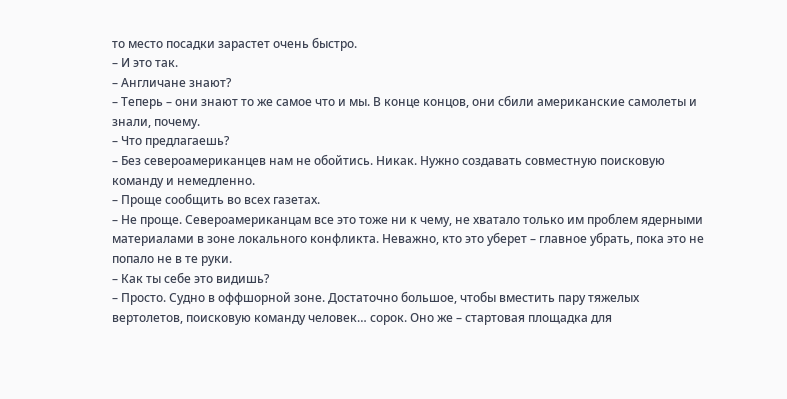то место посадки зарастет очень быстро.
– И это так.
– Англичане знают?
– Теперь – они знают то же самое что и мы. В конце концов, они сбили американские самолеты и знали, почему.
– Что предлагаешь?
– Без североамериканцев нам не обойтись. Никак. Нужно создавать совместную поисковую команду и немедленно.
– Проще сообщить во всех газетах.
– Не проще. Североамериканцам все это тоже ни к чему, не хватало только им проблем ядерными материалами в зоне локального конфликта. Неважно, кто это уберет – главное убрать, пока это не попало не в те руки.
– Как ты себе это видишь?
– Просто. Судно в оффшорной зоне. Достаточно большое, чтобы вместить пару тяжелых вертолетов, поисковую команду человек… сорок. Оно же – стартовая площадка для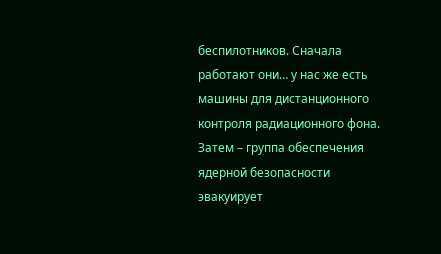беспилотников. Сначала работают они… у нас же есть машины для дистанционного контроля радиационного фона. Затем – группа обеспечения ядерной безопасности эвакуирует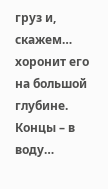груз и, скажем… хоронит его на большой глубине. Концы – в воду…